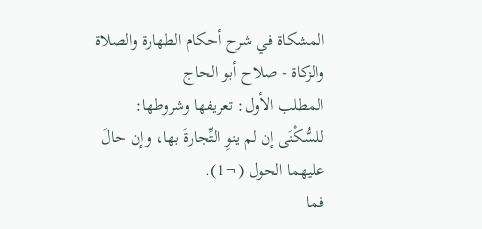المشكاة في شرح أحكام الطهارة والصلاة والزكاة - صلاح أبو الحاج
المطلب الأول: تعريفها وشروطها:
للسُّكْنَى إن لم ينوِ التِّجارةَ بها، وإن حالَ عليهما الحول (¬1).
فما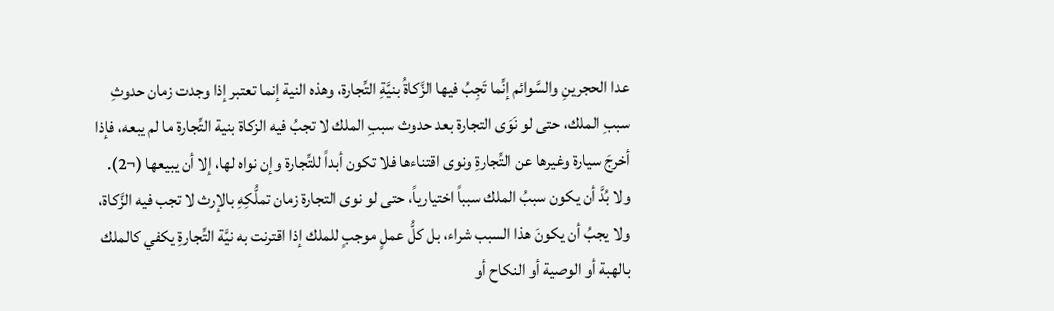عدا الحجرينِ والسَّوائم إنِّما تَجِبُ فيها الزَّكاةُ بنيَّةِ التِّجارة، وهذه النية إنما تعتبر إذا وجدت زمان حدوثِ سببِ الملك، حتى لو نَوَى التجارة بعد حدوث سببِ الملك لا تجبُ فيه الزكاة بنية التِّجارة ما لم يبعه، فإذا أخرجَ سيارة وغيرها عن التِّجارةِ ونوى اقتناءها فلا تكون أبداً للتِّجارة وإن نواه لها، إلا أن يبيعها (¬2).
ولا بُدَّ أن يكون سببُ الملك سبباً اختيارياً، حتى لو نوى التجارة زمان تملُّكِهِ بالإرث لا تجب فيه الزَّكاة، ولا يجبُ أن يكونَ هذا السبب شراء، بل كلُّ عملٍ موجبٍ للملك إذا اقترنت به نيَّة التِّجارةِ يكفي كالملك بالهبة أو الوصية أو النكاح أو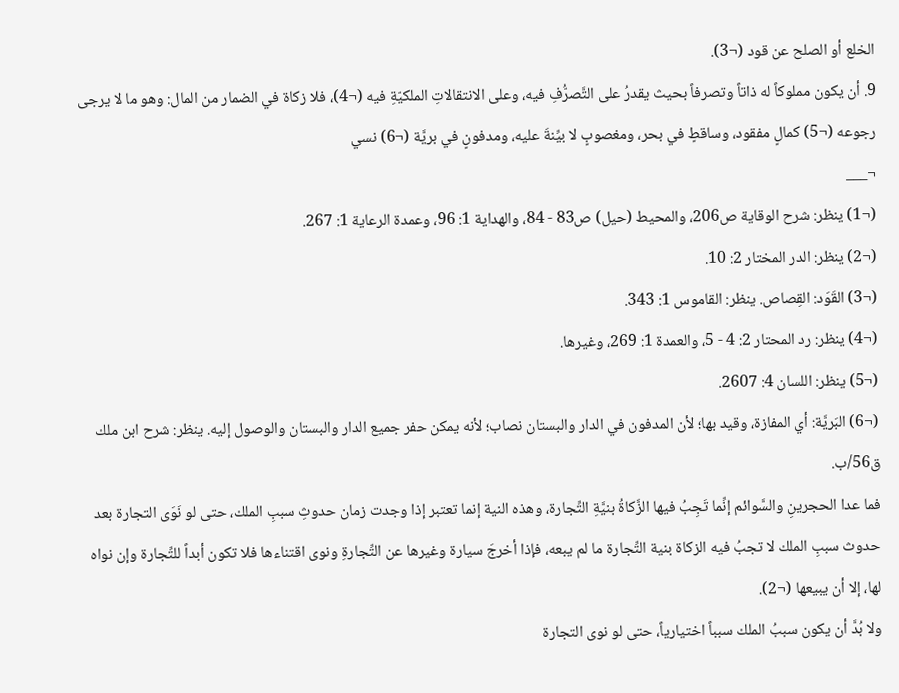الخلع أو الصلح عن قود (¬3).
9. أن يكون مملوكاً له ذاتاً وتصرفاً بحيث يقدرُ على التَّصرُّفِ فيه، وعلى الانتقالاتِ الملكيّةِ فيه (¬4)، فلا زكاة في الضمار من المال: وهو ما لا يرجى رجوعه (¬5) كمالٍ مفقود، وساقطٍ في بحر، ومغصوبٍ لا بيِّنةَ عليه، ومدفونٍ في بريَّة (¬6) نسي
¬___
(¬1) ينظر: شرح الوقاية ص206، والمحيط (حيل) ص83 - 84، والهداية 1: 96، وعمدة الرعاية 1: 267.
(¬2) ينظر: الدر المختار 2: 10.
(¬3) القَوَد: القِصاص. ينظر: القاموس 1: 343.
(¬4) ينظر: رد المحتار 2: 4 - 5، والعمدة 1: 269، وغيرها.
(¬5) ينظر: اللسان 4: 2607.
(¬6) البَريَّة: أي المفازة، وقيد بها؛ لأن المدفون في الدار والبستان نصاب؛ لأنه يمكن حفر جميع الدار والبستان والوصول إليه. ينظر: شرح ابن ملك ق56/ب.
فما عدا الحجرينِ والسَّوائم إنِّما تَجِبُ فيها الزَّكاةُ بنيَّةِ التِّجارة، وهذه النية إنما تعتبر إذا وجدت زمان حدوثِ سببِ الملك، حتى لو نَوَى التجارة بعد حدوث سببِ الملك لا تجبُ فيه الزكاة بنية التِّجارة ما لم يبعه، فإذا أخرجَ سيارة وغيرها عن التِّجارةِ ونوى اقتناءها فلا تكون أبداً للتِّجارة وإن نواه لها، إلا أن يبيعها (¬2).
ولا بُدَّ أن يكون سببُ الملك سبباً اختيارياً، حتى لو نوى التجارة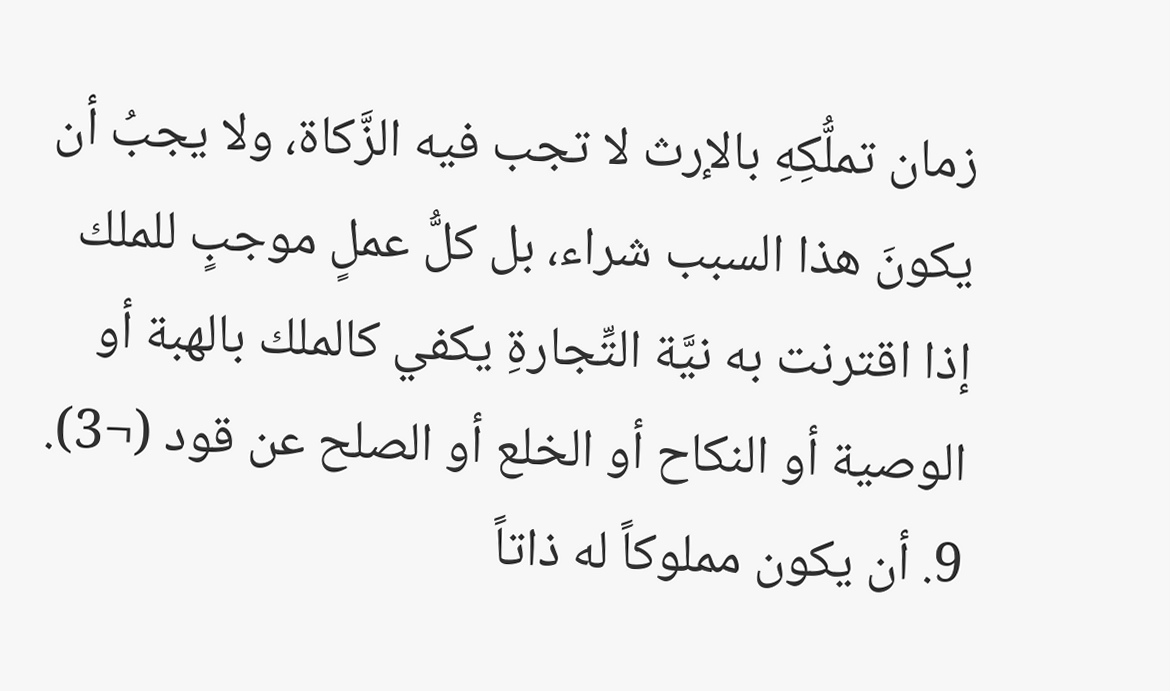زمان تملُّكِهِ بالإرث لا تجب فيه الزَّكاة، ولا يجبُ أن يكونَ هذا السبب شراء، بل كلُّ عملٍ موجبٍ للملك إذا اقترنت به نيَّة التِّجارةِ يكفي كالملك بالهبة أو الوصية أو النكاح أو الخلع أو الصلح عن قود (¬3).
9. أن يكون مملوكاً له ذاتاً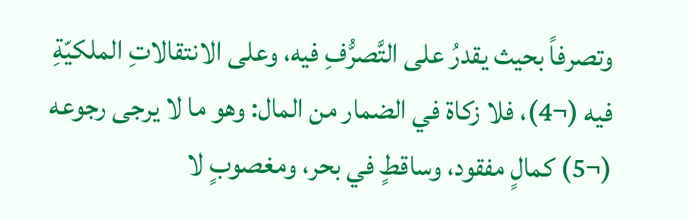وتصرفاً بحيث يقدرُ على التَّصرُّفِ فيه، وعلى الانتقالاتِ الملكيّةِ فيه (¬4)، فلا زكاة في الضمار من المال: وهو ما لا يرجى رجوعه (¬5) كمالٍ مفقود، وساقطٍ في بحر، ومغصوبٍ لا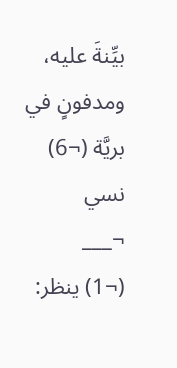بيِّنةَ عليه، ومدفونٍ في بريَّة (¬6) نسي
¬___
(¬1) ينظر: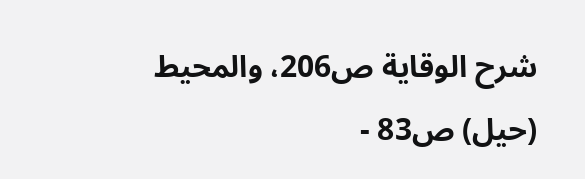شرح الوقاية ص206، والمحيط (حيل) ص83 -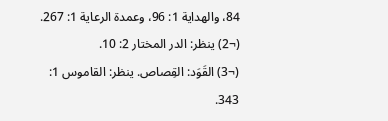84، والهداية 1: 96، وعمدة الرعاية 1: 267.
(¬2) ينظر: الدر المختار 2: 10.
(¬3) القَوَد: القِصاص. ينظر: القاموس 1: 343.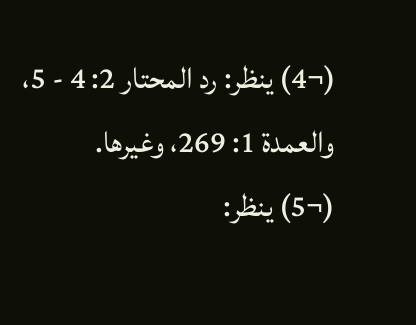(¬4) ينظر: رد المحتار 2: 4 - 5، والعمدة 1: 269، وغيرها.
(¬5) ينظر: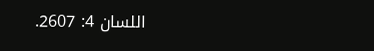اللسان 4: 2607.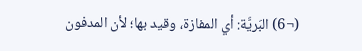(¬6) البَريَّة: أي المفازة، وقيد بها؛ لأن المدفون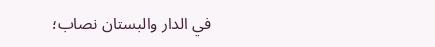في الدار والبستان نصاب؛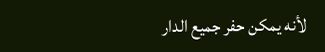لأنه يمكن حفر جميع الدار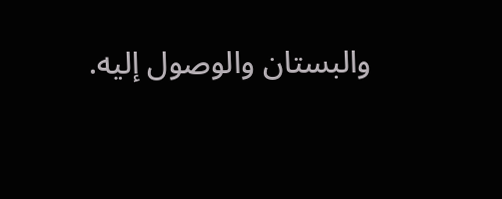والبستان والوصول إليه.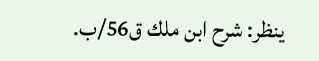ينظر: شرح ابن ملك ق56/ب.